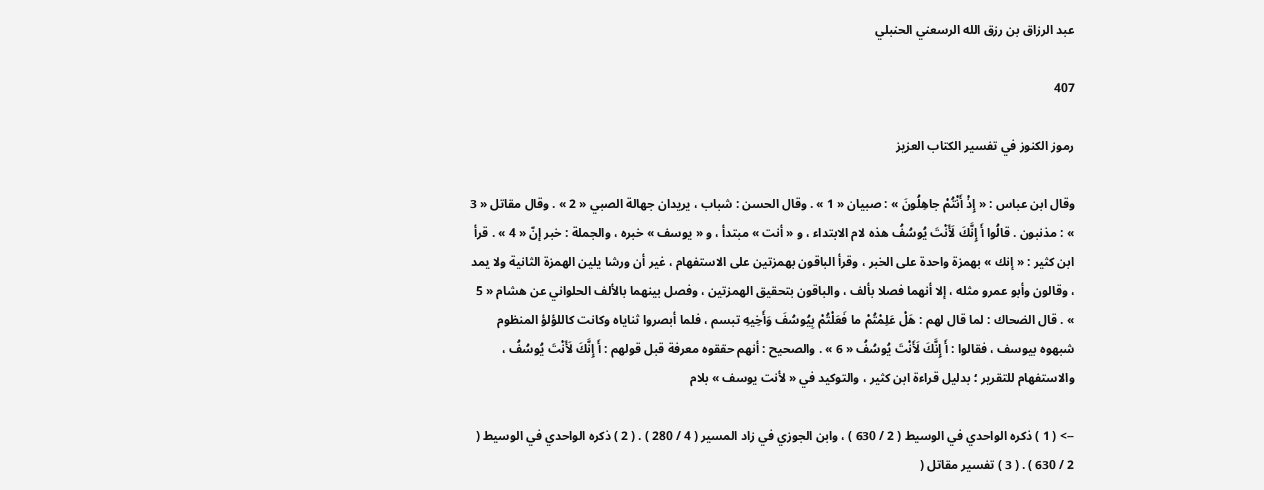عبد الرزاق بن رزق الله الرسعني الحنبلي

407

رموز الكنوز في تفسير الكتاب العزيز

وقال ابن عباس : « إِذْ أَنْتُمْ جاهِلُونَ » : صبيان « 1 » . وقال الحسن : شباب ، يريدان جهالة الصبي « 2 » . وقال مقاتل « 3 » : مذنبون . قالُوا أَ إِنَّكَ لَأَنْتَ يُوسُفُ هذه لام الابتداء ، و « أنت » مبتدأ ، و « يوسف » خبره ، والجملة : خبر إنّ « 4 » . قرأ ابن كثير : « إنك » بهمزة واحدة على الخبر ، وقرأ الباقون بهمزتين على الاستفهام ، غير أن ورشا يلين الهمزة الثانية ولا يمد ، وقالون وأبو عمرو مثله ، إلا أنهما فصلا بألف ، والباقون بتحقيق الهمزتين ، وفصل بينهما بالألف الحلواني عن هشام « 5 » . قال الضحاك : لما قال لهم : هَلْ عَلِمْتُمْ ما فَعَلْتُمْ بِيُوسُفَ وَأَخِيهِ تبسم ، فلما أبصروا ثناياه وكانت كاللؤلؤ المنظوم شبهوه بيوسف ، فقالوا : أَ إِنَّكَ لَأَنْتَ يُوسُفُ « 6 » . والصحيح : أنهم حققوه معرفة قبل قولهم : أَ إِنَّكَ لَأَنْتَ يُوسُفُ ، والاستفهام للتقرير ؛ بدليل قراءة ابن كثير ، والتوكيد في « لأنت يوسف » بلام

--> ( 1 ) ذكره الواحدي في الوسيط ( 2 / 630 ) ، وابن الجوزي في زاد المسير ( 4 / 280 ) . ( 2 ) ذكره الواحدي في الوسيط ( 2 / 630 ) . ( 3 ) تفسير مقاتل (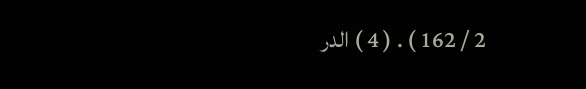2 / 162 ) . ( 4 ) الدر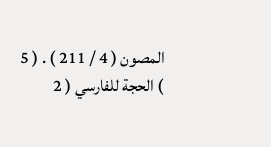المصون ( 4 / 211 ) . ( 5 ) الحجة للفارسي ( 2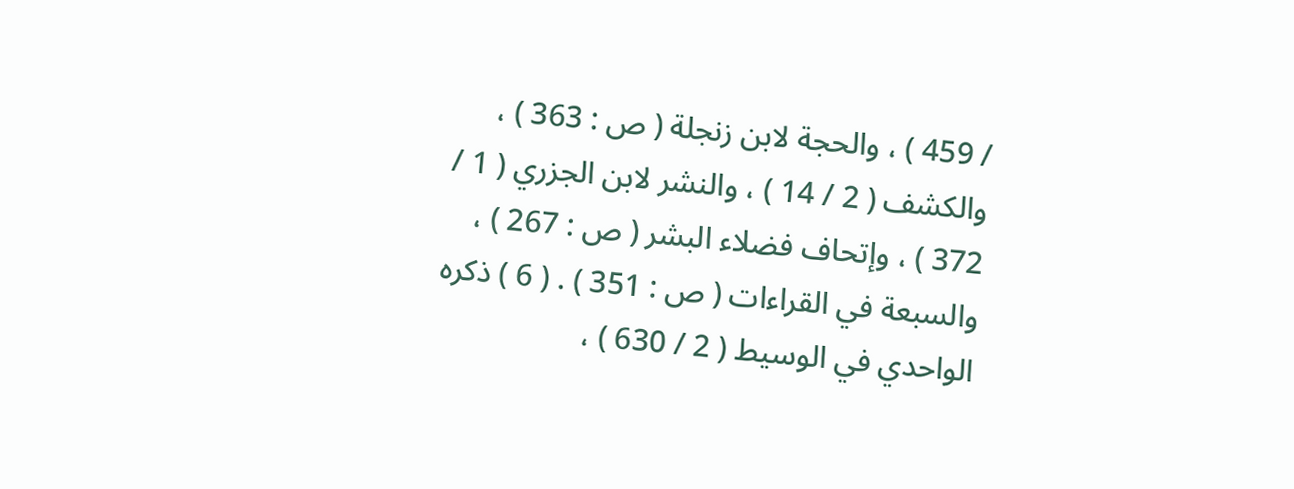/ 459 ) ، والحجة لابن زنجلة ( ص : 363 ) ، والكشف ( 2 / 14 ) ، والنشر لابن الجزري ( 1 / 372 ) ، وإتحاف فضلاء البشر ( ص : 267 ) ، والسبعة في القراءات ( ص : 351 ) . ( 6 ) ذكره الواحدي في الوسيط ( 2 / 630 ) ،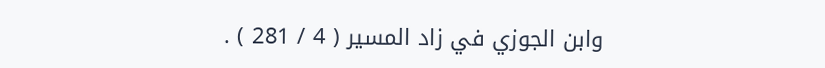وابن الجوزي في زاد المسير ( 4 / 281 ) .